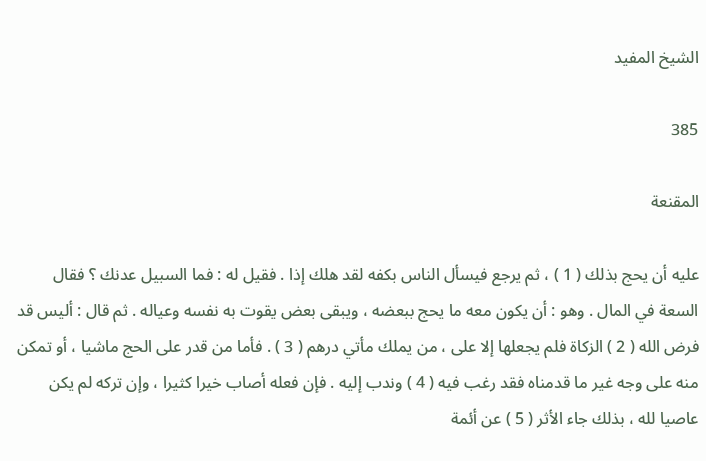الشيخ المفيد

385

المقنعة

عليه أن يحج بذلك ( 1 ) ، ثم يرجع فيسأل الناس بكفه لقد هلك إذا . فقيل له : فما السبيل عدنك ؟ فقال السعة في المال . وهو : أن يكون معه ما يحج ببعضه ، ويبقى بعض يقوت به نفسه وعياله . ثم قال : أليس قد فرض الله ( 2 ) الزكاة فلم يجعلها إلا على ، من يملك مأتي درهم ( 3 ) . فأما من قدر على الحج ماشيا ، أو تمكن منه على وجه غير ما قدمناه فقد رغب فيه ( 4 ) وندب إليه . فإن فعله أصاب خيرا كثيرا ، وإن تركه لم يكن عاصيا لله ، بذلك جاء الأثر ( 5 ) عن أئمة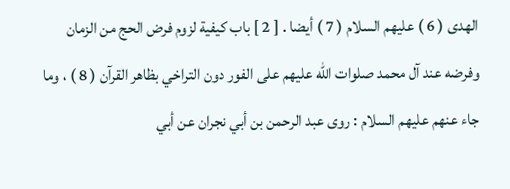الهدى ( 6 ) عليهم السلام ( 7 ) أيضا . [ 2 ] باب كيفية لزوم فرض الحج من الزمان وفرضه عند آل محمد صلوات الله عليهم على الفور دون التراخي بظاهر القرآن ( 8 ) ، وما جاء عنهم عليهم السلام : روى عبد الرحمن بن أبي نجران عن أبي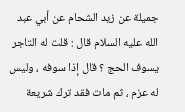جميلة عن زيد الشحام عن أبي عبد الله عليه السلام قال : قلت له التاجر يسوف الحج ؟ قال إذا سوفه ، وليس له عزم ، ثم مات فقد ترك شريعة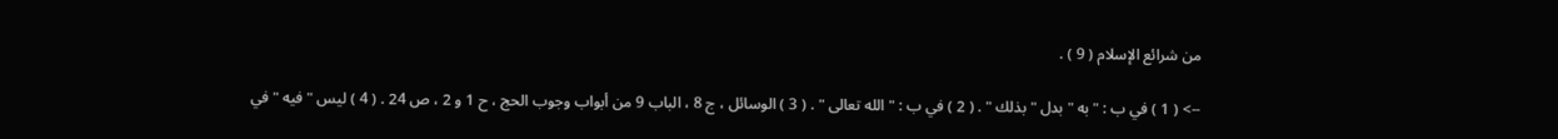من شرائع الإسلام ( 9 ) .

--> ( 1 ) في ب : " به " بدل " بذلك " . ( 2 ) في ب : " الله تعالى " . ( 3 ) الوسائل ، ج 8 ، الباب 9 من أبواب وجوب الحج ، ح 1 و 2 ، ص 24 . ( 4 ) ليس " فيه " في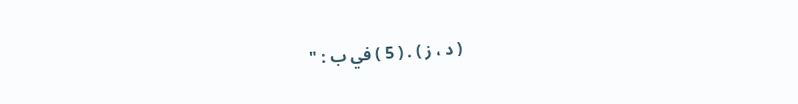( د ، ز ) . ( 5 ) في ب : "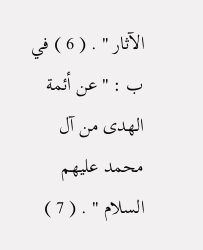الآثار " . ( 6 ) في ب : " عن أئمة الهدى من آل محمد عليهم السلام " . ( 7 )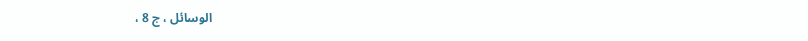الوسائل ، ج 8 ،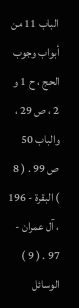الباب 11 من أبواب وجوب الحج ، ح 1 و 2 ، ص 29 ، والباب 50 ص 99 . ( 8 ) البقرة - 196 ، آل عمران - 97 . ( 9 ) الوسائل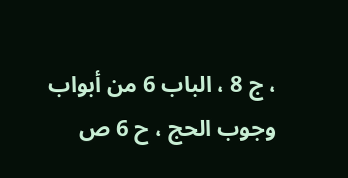، ج 8 ، الباب 6 من أبواب وجوب الحج ، ح 6 ص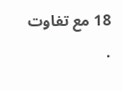18 مع تفاوت .